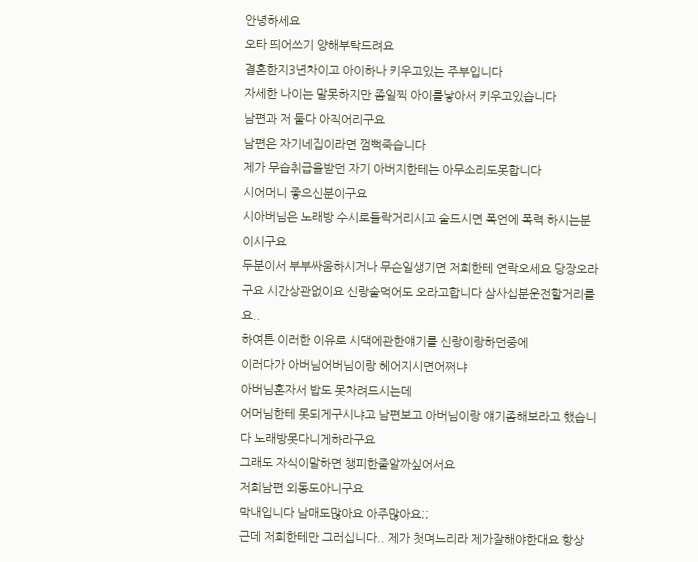안녕하세요
오타 띄어쓰기 양해부탁드려요
결혼한지3년차이고 아이하나 키우고있는 주부입니다
자세한 나이는 말못하지만 좀일찍 아이를낳아서 키우고있습니다
남편과 저 둘다 아직어리구요
남편은 자기네집이라면 껌뻑죽습니다
제가 무습취급을받던 자기 아버지한테는 아무소리도못합니다
시어머니 좋으신분이구요
시아버님은 노래방 수시로들락거리시고 술드시면 폭언에 폭력 하시는분이시구요
두분이서 부부싸움하시거나 무슨일생기면 저희한테 연락오세요 당장오라구요 시간상관없이요 신랑술먹어도 오라고합니다 삼사십분운전할거리를요..
하여튼 이러한 이유로 시댁에관한얘기를 신랑이랑하던중에
이러다가 아버님어버님이랑 헤어지시면어쩌냐
아버님혼자서 밥도 못차려드시는데
어머님한테 못되게구시냐고 남편보고 아버님이랑 얘기좀해보라고 했습니다 노래방못다니게하라구요
그래도 자식이말하면 챙피한줄알까싶어서요
저희남편 외동도아니구요
막내입니다 남매도많아요 아주많아요;;
근데 저희한테만 그러십니다.. 제가 첫며느리라 제가잘해야한대요 항상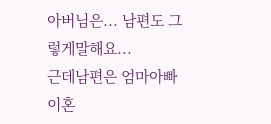아버님은... 남편도 그렇게말해요...
근데남편은 엄마아빠 이혼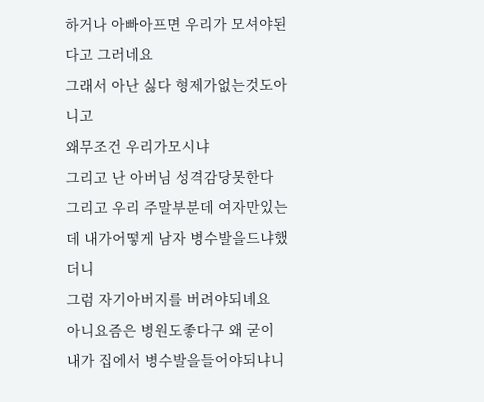하거나 아빠아프면 우리가 모셔야된다고 그러네요
그래서 아난 싫다 형제가없는것도아니고
왜무조건 우리가모시냐
그리고 난 아버님 성격감당못한다
그리고 우리 주말부분데 여자만있는데 내가어떻게 남자 병수발을드냐했더니
그럼 자기아버지를 버려야되녜요
아니요즘은 병원도좋다구 왜 굳이 내가 집에서 병수발을들어야되냐니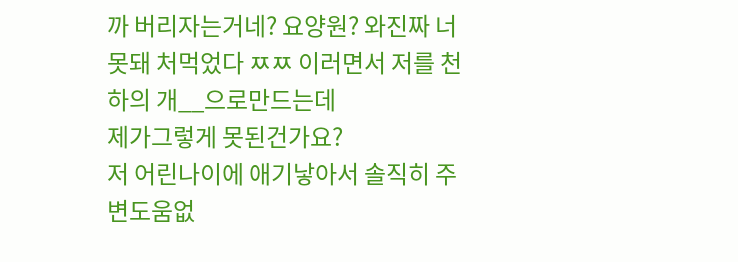까 버리자는거네? 요양원? 와진짜 너 못돼 처먹었다 ㅉㅉ 이러면서 저를 천하의 개__으로만드는데
제가그렇게 못된건가요?
저 어린나이에 애기낳아서 솔직히 주변도움없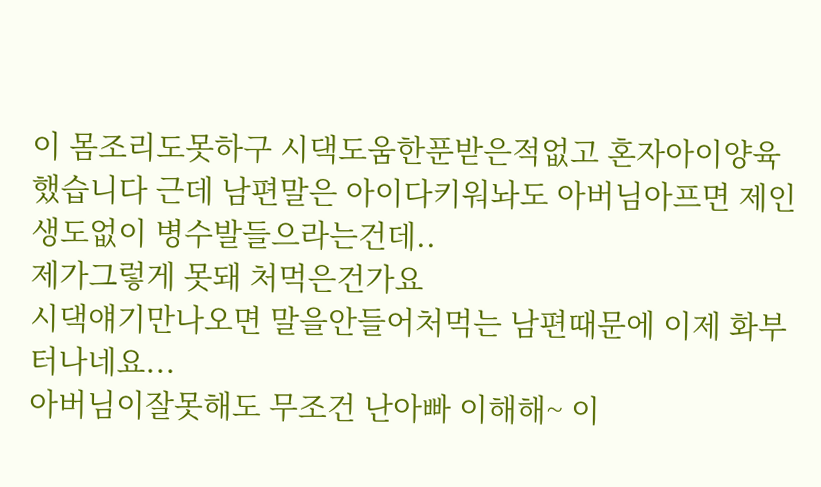이 몸조리도못하구 시댁도움한푼받은적없고 혼자아이양육했습니다 근데 남편말은 아이다키워놔도 아버님아프면 제인생도없이 병수발들으라는건데..
제가그렇게 못돼 처먹은건가요
시댁얘기만나오면 말을안들어처먹는 남편때문에 이제 화부터나네요...
아버님이잘못해도 무조건 난아빠 이해해~ 이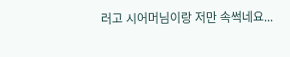러고 시어머님이랑 저만 속썩네요...